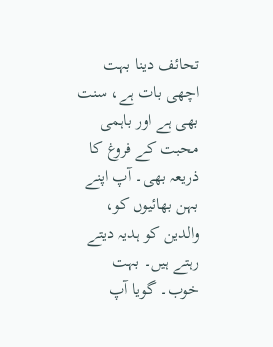تحائف دینا بہت اچھی بات ہے، سنت بھی ہے اور باہمی محبت کے فروغ کا ذریعہ بھی۔ آپ اپنے بہن بھائیوں کو، والدین کو ہدیہ دیتے رہتے ہیں۔ بہت خوب۔ گویا آپ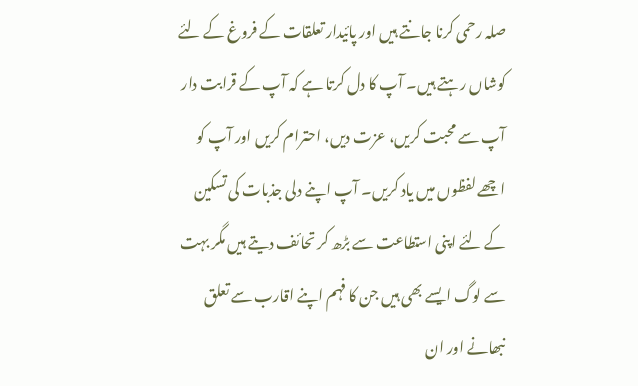صلہ رحمی کرنا جانتے ہیں اور پائیدار تعلقات کے فروغ کے لئے کوشاں رہتے ہیں۔ آپ کا دل کرتا ہے کہ آپ کے قرابت دار آپ سے محبت کریں، عزت دیں، احترام کریں اور آپ کو اچھے لفظوں میں یاد کریں۔ آپ اپنے دلی جذبات کی تسکین کے لئے اپنی استطاعت سے بڑھ کر تحائف دیتے ہیں مگر بہت سے لوگ ایسے بھی ہیں جن کا فہم اپنے اقارب سے تعلق نبھانے اور ان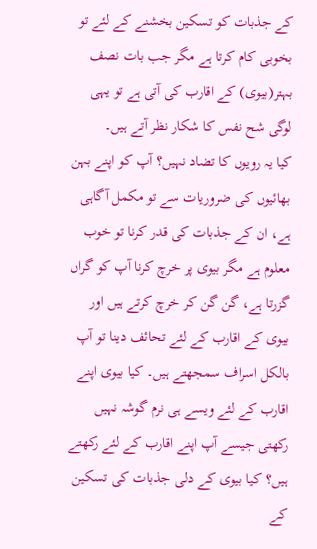کے جذبات کو تسکین بخشنے کے لئے تو بخوبی کام کرتا ہے مگر جب بات نصف بہتر(بیوی) کے اقارب کی آتی ہے تو یہی لوگی شح نفس کا شکار نظر آتے ہیں۔
کیا یہ رویوں کا تضاد نہیں؟ آپ کو اپنے بہن بھائیوں کی ضروریات سے تو مکمل آگاہی ہے، ان کے جذبات کی قدر کرنا تو خوب معلوم ہے مگر بیوی پر خرچ کرنا آپ کو گراں گزرتا ہے، گن گن کر خرچ کرتے ہیں اور بیوی کے اقارب کے لئے تحائف دینا تو آپ بالکل اسراف سمجھتے ہیں۔ کیا بیوی اپنے اقارب کے لئے ویسے ہی نرم گوشہ نہیں رکھتی جیسے آپ اپنے اقارب کے لئے رکھتے ہیں؟ کیا بیوی کے دلی جذبات کی تسکین کے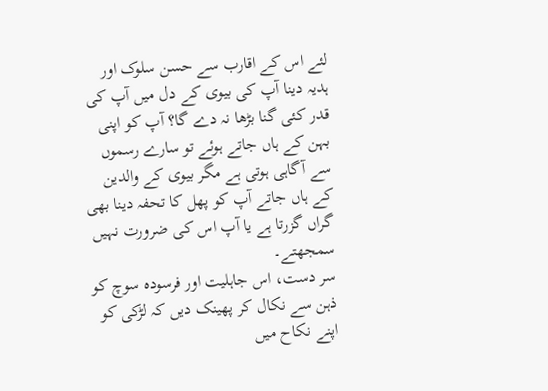لئے اس کے اقارب سے حسن سلوک اور ہدیہ دینا آپ کی بیوی کے دل میں آپ کی قدر کئی گنا بڑھا نہ دے گا؟ آپ کو اپنی بہن کے ہاں جاتے ہوئے تو سارے رسموں سے آگاہی ہوتی ہے مگر بیوی کے والدین کے ہاں جاتے آپ کو پھل کا تحفہ دینا بھی گراں گزرتا ہے یا آپ اس کی ضرورت نہیں سمجھتے۔
سر دست، اس جاہلیت اور فرسودہ سوچ کو ذہن سے نکال کر پھینک دیں کہ لڑکی کو اپنے نکاح میں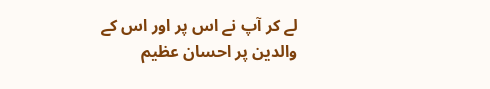لے کر آپ نے اس پر اور اس کے والدین پر احسان عظیم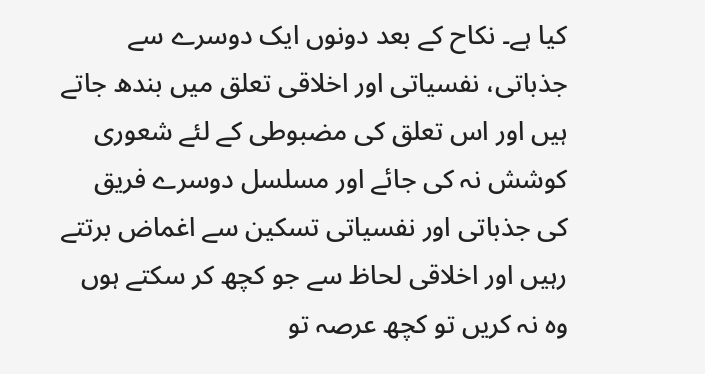کیا ہے۔ نکاح کے بعد دونوں ایک دوسرے سے جذباتی، نفسیاتی اور اخلاقی تعلق میں بندھ جاتے ہیں اور اس تعلق کی مضبوطی کے لئے شعوری کوشش نہ کی جائے اور مسلسل دوسرے فریق کی جذباتی اور نفسیاتی تسکین سے اغماض برتتے رہیں اور اخلاقی لحاظ سے جو کچھ کر سکتے ہوں وہ نہ کریں تو کچھ عرصہ تو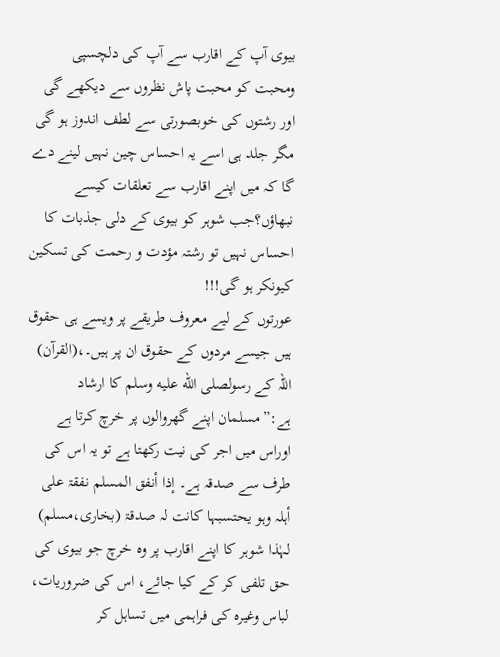بیوی آپ کے اقارب سے آپ کی دلچسپی ومحبت کو محبت پاش نظروں سے دیکھے گی اور رشتوں کی خوبصورتی سے لطف اندوز ہو گی مگر جلد ہی اسے یہ احساس چین نہیں لینے دے گا کہ میں اپنے اقارب سے تعلقات کیسے نبھاؤں؟جب شوہر کو بیوی کے دلی جذبات کا احساس نہیں تو رشتہ مؤدت و رحمت کی تسکین کیونکر ہو گی!!!
عورتوں کے لیے معروف طریقے پر ویسے ہی حقوق ہیں جیسے مردوں کے حقوق ان پر ہیں۔،(القرآن)
اللہ کے رسولصلى الله عليه وسلم کا ارشاد ہے:”مسلمان اپنے گھروالوں پر خرچ کرتا ہے اوراس میں اجر کی نیت رکھتا ہے تو یہ اس کی طرف سے صدقہ ہے۔ إذا أنفق المسلم نفقۃ علی أہلہ وہو یحتسبہا کانت لہ صدقۃ (بخاری،مسلم)
لہٰذا شوہر کا اپنے اقارب پر وہ خرچ جو بیوی کی حق تلفی کر کے کیا جائے، اس کی ضروریات، لباس وغیرہ کی فراہمی میں تساہل کر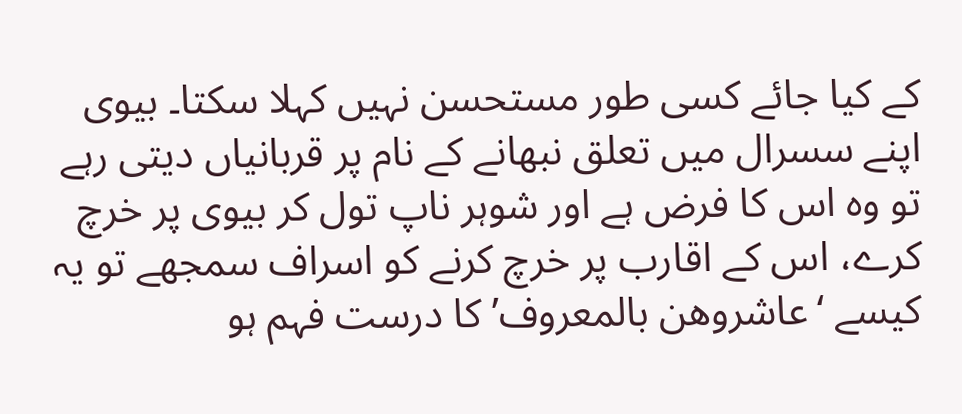کے کیا جائے کسی طور مستحسن نہیں کہلا سکتا۔ بیوی اپنے سسرال میں تعلق نبھانے کے نام پر قربانیاں دیتی رہے تو وہ اس کا فرض ہے اور شوہر ناپ تول کر بیوی پر خرچ کرے، اس کے اقارب پر خرچ کرنے کو اسراف سمجھے تو یہ کیسے ‘عاشروھن بالمعروف’ کا درست فہم ہو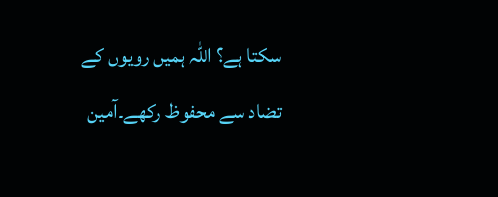سکتا ہے؟ اللہ ہمیں رویوں کے تضاد سے محفوظ رکھے۔آمین